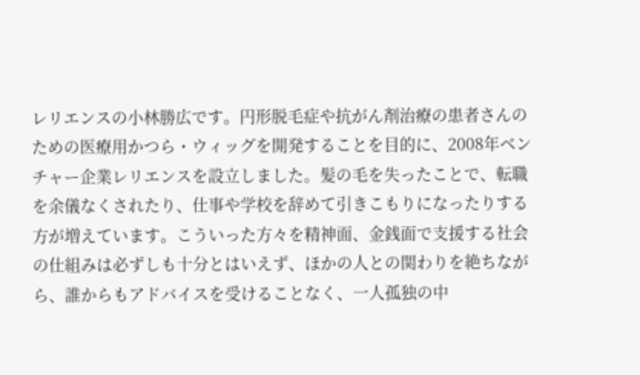レリエンスの小林勝広です。円形脱毛症や抗がん剤治療の患者さんのための医療用かつら・ウィッグを開発することを目的に、2008年ベンチャー企業レリエンスを設立しました。髪の毛を失ったことで、転職を余儀なくされたり、仕事や学校を辞めて引きこもりになったりする方が増えています。こういった方々を精神面、金銭面で支援する社会の仕組みは必ずしも十分とはいえず、ほかの人との関わりを絶ちながら、誰からもアドバイスを受けることなく、一人孤独の中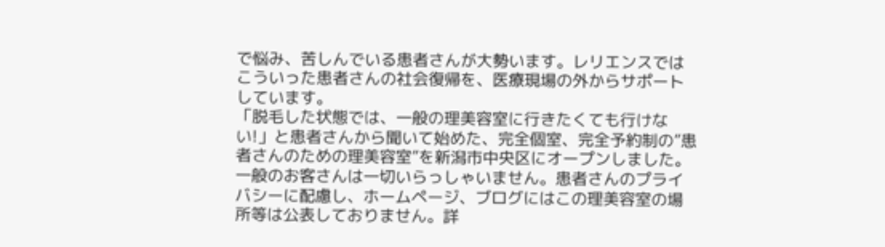で悩み、苦しんでいる患者さんが大勢います。レリエンスではこういった患者さんの社会復帰を、医療現場の外からサポートしています。
「脱毛した状態では、一般の理美容室に行きたくても行けない!」と患者さんから聞いて始めた、完全個室、完全予約制の”患者さんのための理美容室”を新潟市中央区にオープンしました。一般のお客さんは一切いらっしゃいません。患者さんのプライバシーに配慮し、ホームページ、ブログにはこの理美容室の場所等は公表しておりません。詳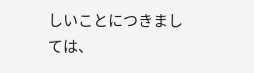しいことにつきましては、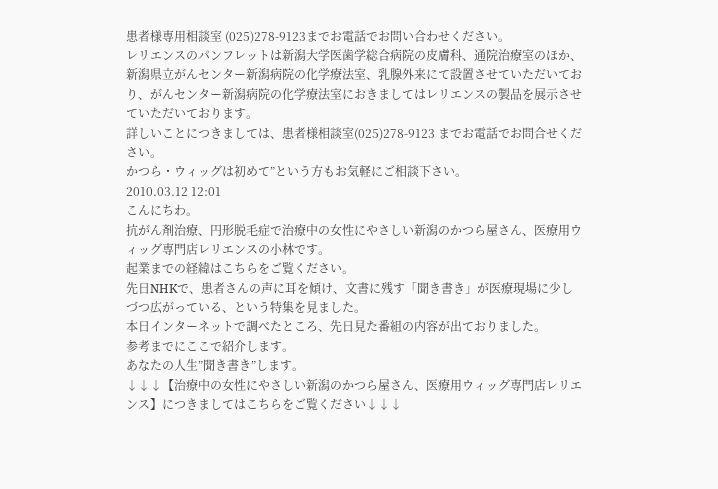患者様専用相談室 (025)278-9123までお電話でお問い合わせください。
レリエンスのパンフレットは新潟大学医歯学総合病院の皮膚科、通院治療室のほか、新潟県立がんセンター新潟病院の化学療法室、乳腺外来にて設置させていただいており、がんセンター新潟病院の化学療法室におきましてはレリエンスの製品を展示させていただいております。
詳しいことにつきましては、患者様相談室(025)278-9123 までお電話でお問合せください。
かつら・ウィッグは初めて”という方もお気軽にご相談下さい。
2010.03.12 12:01
こんにちわ。
抗がん剤治療、円形脱毛症で治療中の女性にやさしい新潟のかつら屋さん、医療用ウィッグ専門店レリエンスの小林です。
起業までの経緯はこちらをご覧ください。
先日NHKで、患者さんの声に耳を傾け、文書に残す「聞き書き」が医療現場に少しづつ広がっている、という特集を見ました。
本日インターネットで調べたところ、先日見た番組の内容が出ておりました。
参考までにここで紹介します。
あなたの人生”聞き書き”します。
↓↓↓【治療中の女性にやさしい新潟のかつら屋さん、医療用ウィッグ専門店レリエンス】につきましてはこちらをご覧ください↓↓↓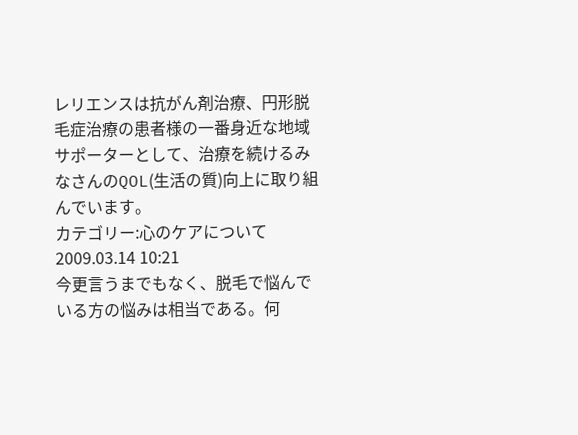レリエンスは抗がん剤治療、円形脱毛症治療の患者様の一番身近な地域サポーターとして、治療を続けるみなさんのQOL(生活の質)向上に取り組んでいます。
カテゴリー:心のケアについて
2009.03.14 10:21
今更言うまでもなく、脱毛で悩んでいる方の悩みは相当である。何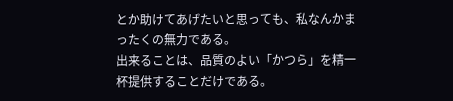とか助けてあげたいと思っても、私なんかまったくの無力である。
出来ることは、品質のよい「かつら」を精一杯提供することだけである。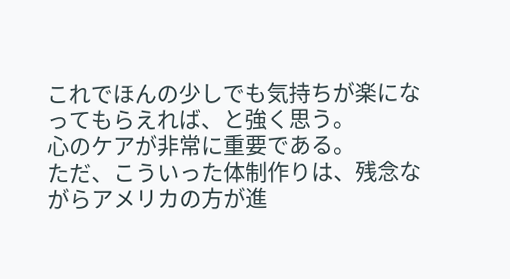これでほんの少しでも気持ちが楽になってもらえれば、と強く思う。
心のケアが非常に重要である。
ただ、こういった体制作りは、残念ながらアメリカの方が進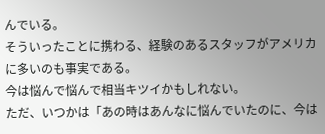んでいる。
そういったことに携わる、経験のあるスタッフがアメリカに多いのも事実である。
今は悩んで悩んで相当キツイかもしれない。
ただ、いつかは「あの時はあんなに悩んでいたのに、今は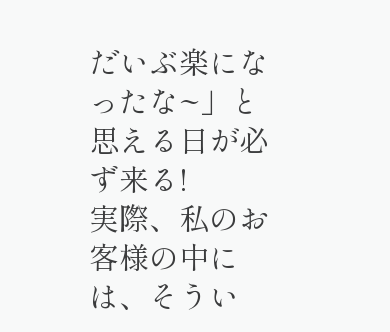だいぶ楽になったな~」と思える日が必ず来る!
実際、私のお客様の中には、そうい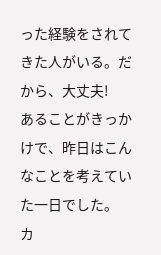った経験をされてきた人がいる。だから、大丈夫!
あることがきっかけで、昨日はこんなことを考えていた一日でした。
カ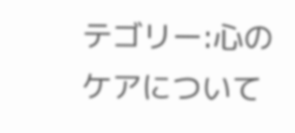テゴリー:心のケアについて